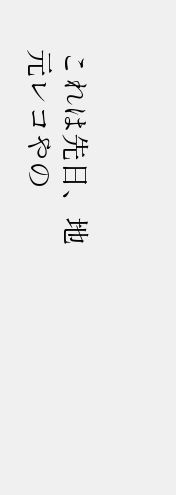これは先日、地元レコやの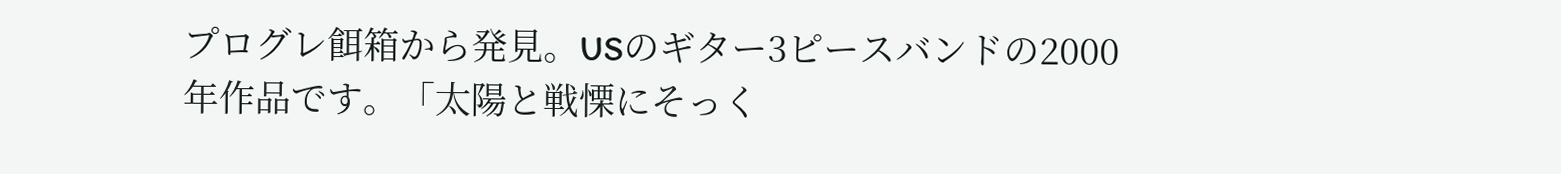プログレ餌箱から発見。USのギター3ピースバンドの2000年作品です。「太陽と戦慄にそっく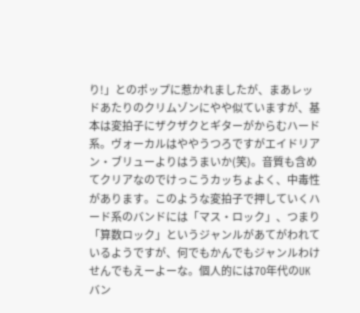り!」とのポップに惹かれましたが、まあレッドあたりのクリムゾンにやや似ていますが、基本は変拍子にザクザクとギターがからむハード系。ヴォーカルはややうつろですがエイドリアン・ブリューよりはうまいか(笑)。音質も含めてクリアなのでけっこうカッちょよく、中毒性があります。このような変拍子で押していくハード系のバンドには「マス・ロック」、つまり「算数ロック」というジャンルがあてがわれているようですが、何でもかんでもジャンルわけせんでもえーよーな。個人的には70年代のUKバン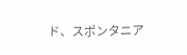ド、スポンタニア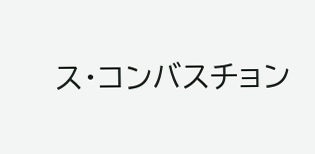ス・コンバスチョン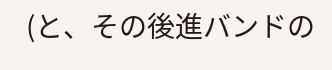(と、その後進バンドの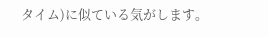タイム)に似ている気がします。